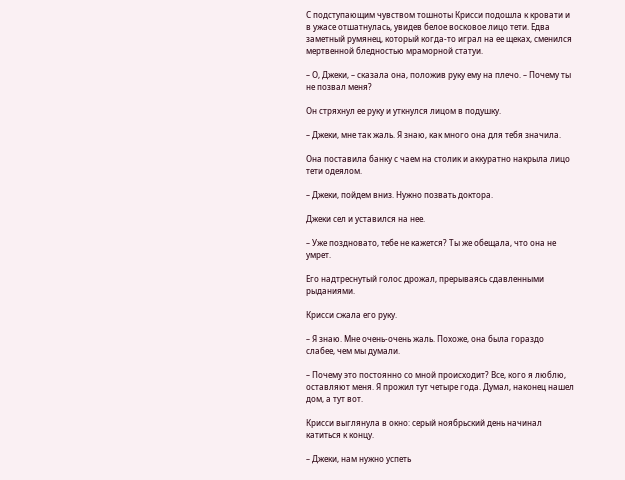С подступающим чувством тошноты Крисси подошла к кровати и в ужасе отшатнулась, увидев белое восковое лицо тети. Едва заметный румянец, который когда-то играл на ее щеках, сменился мертвенной бледностью мраморной статуи.

– О, Джеки, – сказала она, положив руку ему на плечо. – Почему ты не позвал меня?

Он стряхнул ее руку и уткнулся лицом в подушку.

– Джеки, мне так жаль. Я знаю, как много она для тебя значила.

Она поставила банку с чаем на столик и аккуратно накрыла лицо тети одеялом.

– Джеки, пойдем вниз. Нужно позвать доктора.

Джеки сел и уставился на нее.

– Уже поздновато, тебе не кажется? Ты же обещала, что она не умрет.

Его надтреснутый голос дрожал, прерываясь сдавленными рыданиями.

Крисси сжала его руку.

– Я знаю. Мне очень-очень жаль. Похоже, она была гораздо слабее, чем мы думали.

– Почему это постоянно со мной происходит? Все, кого я люблю, оставляют меня. Я прожил тут четыре года. Думал, наконец нашел дом, а тут вот.

Крисси выглянула в окно: серый ноябрьский день начинал катиться к концу.

– Джеки, нам нужно успеть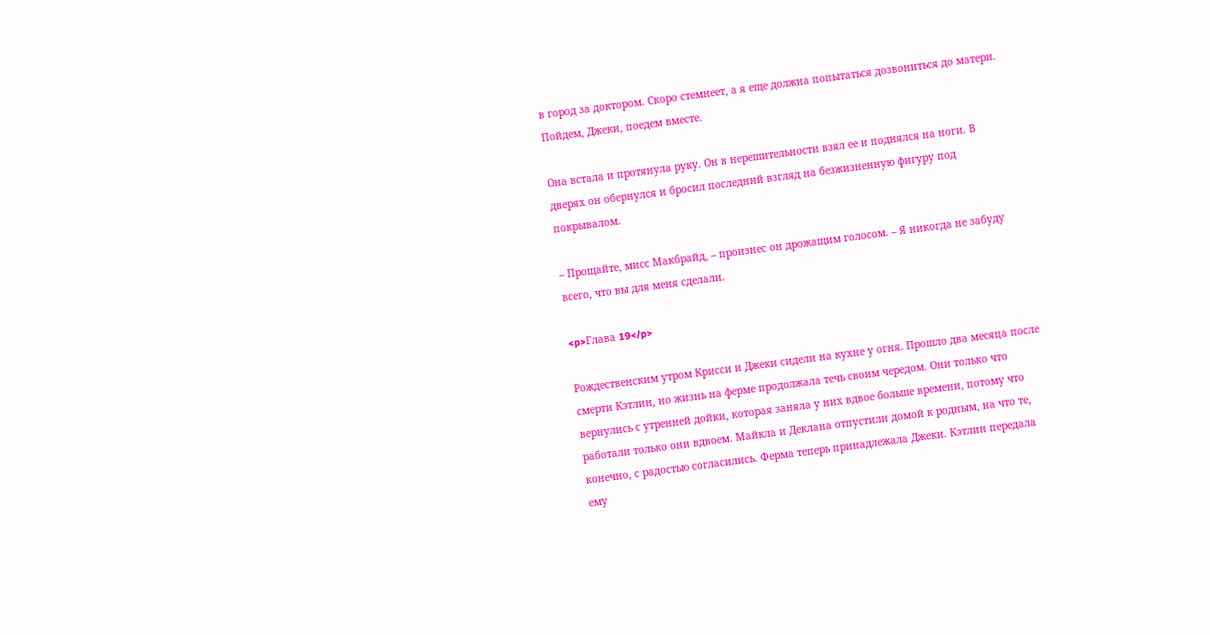в город за доктором. Скоро стемнеет, а я еще должна попытаться дозвониться до матери. Пойдем, Джеки, поедем вместе.

Она встала и протянула руку. Он в нерешительности взял ее и поднялся на ноги. В дверях он обернулся и бросил последний взгляд на безжизненную фигуру под покрывалом.

– Прощайте, мисс Макбрайд, – произнес он дрожащим голосом. – Я никогда не забуду всего, что вы для меня сделали.

<p>Глава 19</p>

Рождественским утром Крисси и Джеки сидели на кухне у огня. Прошло два месяца после смерти Кэтлин, но жизнь на ферме продолжала течь своим чередом. Они только что вернулись с утренней дойки, которая заняла у них вдвое больше времени, потому что работали только они вдвоем. Майкла и Деклана отпустили домой к родным, на что те, конечно, с радостью согласились. Ферма теперь принадлежала Джеки. Кэтлин передала ему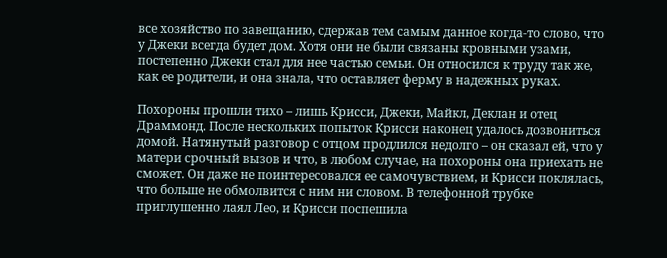все хозяйство по завещанию, сдержав тем самым данное когда-то слово, что у Джеки всегда будет дом. Хотя они не были связаны кровными узами, постепенно Джеки стал для нее частью семьи. Он относился к труду так же, как ее родители, и она знала, что оставляет ферму в надежных руках.

Похороны прошли тихо – лишь Крисси, Джеки, Майкл, Деклан и отец Драммонд. После нескольких попыток Крисси наконец удалось дозвониться домой. Натянутый разговор с отцом продлился недолго – он сказал ей, что у матери срочный вызов и что, в любом случае, на похороны она приехать не сможет. Он даже не поинтересовался ее самочувствием, и Крисси поклялась, что больше не обмолвится с ним ни словом. В телефонной трубке приглушенно лаял Лео, и Крисси поспешила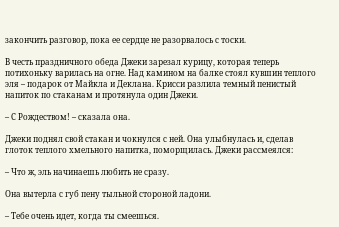закончить разговор, пока ее сердце не разорвалось с тоски.

В честь праздничного обеда Джеки зарезал курицу, которая теперь потихоньку варилась на огне. Над камином на балке стоял кувшин теплого эля – подарок от Майкла и Деклана. Крисси разлила темный пенистый напиток по стаканам и протянула один Джеки.

– С Рождеством! – сказала она.

Джеки поднял свой стакан и чокнулся с ней. Она улыбнулась и, сделав глоток теплого хмельного напитка, поморщилась. Джеки рассмеялся:

– Что ж, эль начинаешь любить не сразу.

Она вытерла с губ пену тыльной стороной ладони.

– Тебе очень идет, когда ты смеешься.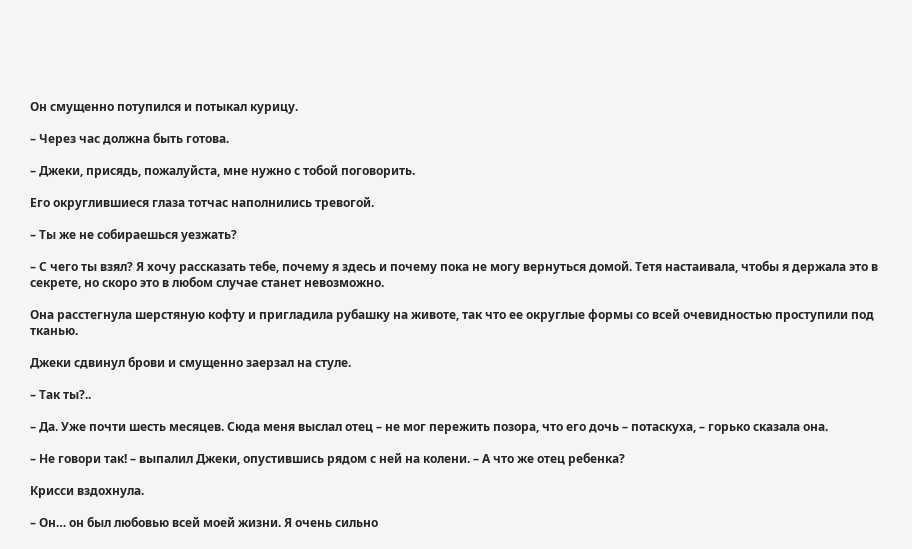Он смущенно потупился и потыкал курицу.

– Через час должна быть готова.

– Джеки, присядь, пожалуйста, мне нужно с тобой поговорить.

Его округлившиеся глаза тотчас наполнились тревогой.

– Ты же не собираешься уезжать?

– С чего ты взял? Я хочу рассказать тебе, почему я здесь и почему пока не могу вернуться домой. Тетя настаивала, чтобы я держала это в секрете, но скоро это в любом случае станет невозможно.

Она расстегнула шерстяную кофту и пригладила рубашку на животе, так что ее округлые формы со всей очевидностью проступили под тканью.

Джеки сдвинул брови и смущенно заерзал на стуле.

– Так ты?..

– Да. Уже почти шесть месяцев. Сюда меня выслал отец – не мог пережить позора, что его дочь – потаскуха, – горько сказала она.

– Не говори так! – выпалил Джеки, опустившись рядом с ней на колени. – А что же отец ребенка?

Крисси вздохнула.

– Он… он был любовью всей моей жизни. Я очень сильно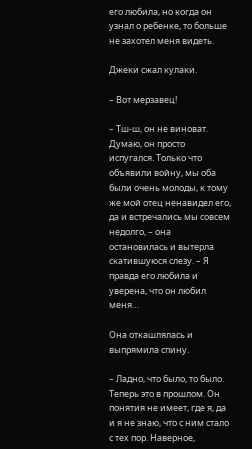его любила, но когда он узнал о ребенке, то больше не захотел меня видеть.

Джеки сжал кулаки.

– Вот мерзавец!

– Тш-ш, он не виноват. Думаю, он просто испугался. Только что объявили войну, мы оба были очень молоды, к тому же мой отец ненавидел его, да и встречались мы совсем недолго, – она остановилась и вытерла скатившуюся слезу. – Я правда его любила и уверена, что он любил меня…

Она откашлялась и выпрямила спину.

– Ладно, что было, то было. Теперь это в прошлом. Он понятия не имеет, где я, да и я не знаю, что с ним стало с тех пор. Наверное,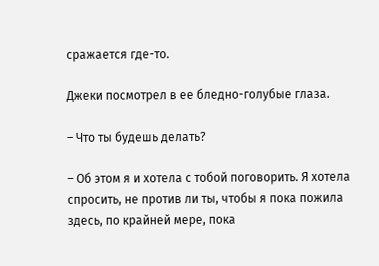сражается где-то.

Джеки посмотрел в ее бледно-голубые глаза.

– Что ты будешь делать?

– Об этом я и хотела с тобой поговорить. Я хотела спросить, не против ли ты, чтобы я пока пожила здесь, по крайней мере, пока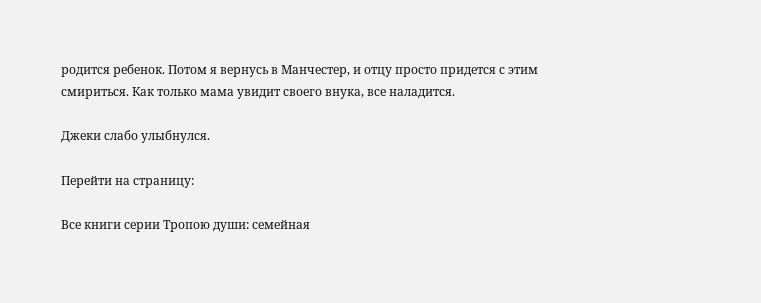родится ребенок. Потом я вернусь в Манчестер, и отцу просто придется с этим смириться. Как только мама увидит своего внука, все наладится.

Джеки слабо улыбнулся.

Перейти на страницу:

Все книги серии Тропою души: семейная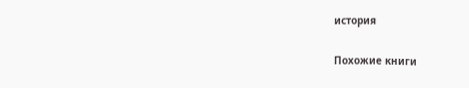история

Похожие книги